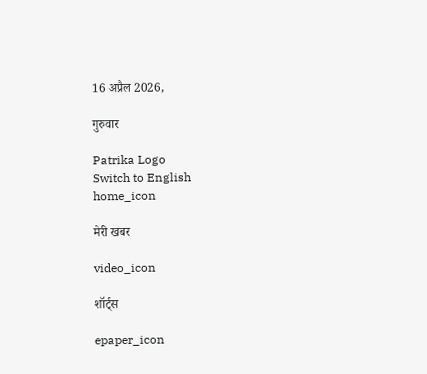16 अप्रैल 2026,

गुरुवार

Patrika Logo
Switch to English
home_icon

मेरी खबर

video_icon

शॉर्ट्स

epaper_icon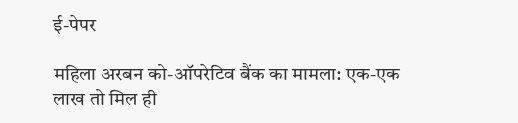ई-पेपर

महिला अरबन को-ऑपरेटिव बैंक का मामला: एक-एक लाख तो मिल ही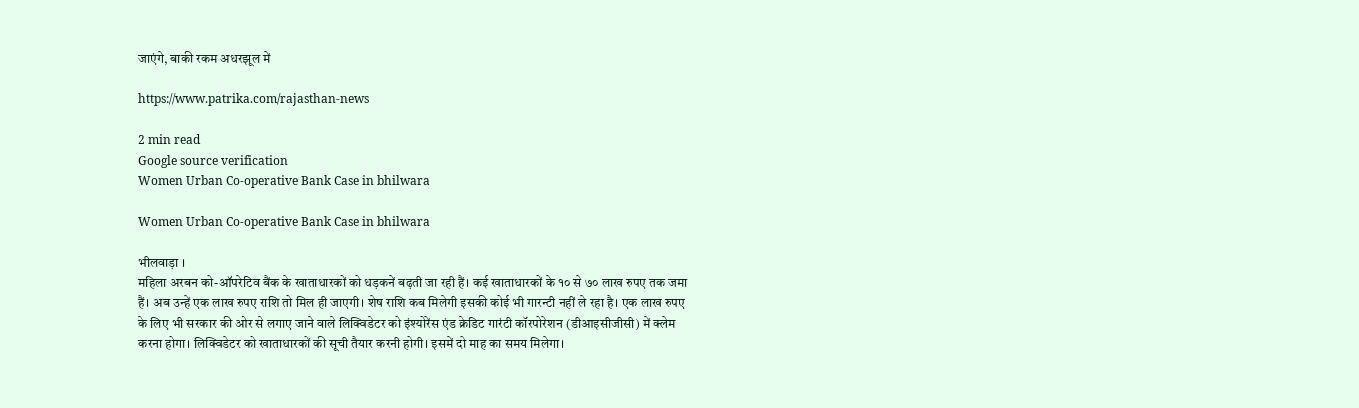जाएंगे, बाकी रकम अधरझूल में

https://www.patrika.com/rajasthan-news

2 min read
Google source verification
Women Urban Co-operative Bank Case in bhilwara

Women Urban Co-operative Bank Case in bhilwara

भीलवाड़ा ।
महिला अरबन को-ऑपरेटिव बैंक के खाताधारकों को धड़कनें बढ़ती जा रही हैं। कई खाताधारकों के १० से ७० लाख रुपए तक जमा हैं। अब उन्हें एक लाख रुपए राशि तो मिल ही जाएगी। शेष राशि कब मिलेगी इसकी कोई भी गारन्टी नहीं ले रहा है। एक लाख रुपए के लिए भी सरकार की ओर से लगाए जाने वाले लिक्विडेटर को इंश्योरेंस एंड क्रेडिट गारंटी कॉरपोरेशन (डीआइसीजीसी) में क्लेम करना होगा। लिक्विडेटर को खाताधारकों की सूची तैयार करनी होगी। इसमें दो माह का समय मिलेगा।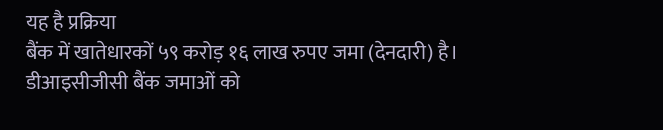यह है प्रक्रिया
बैंक में खातेधारकों ५९ करोड़ १६ लाख रुपए जमा (देनदारी) है। डीआइसीजीसी बैंक जमाओं को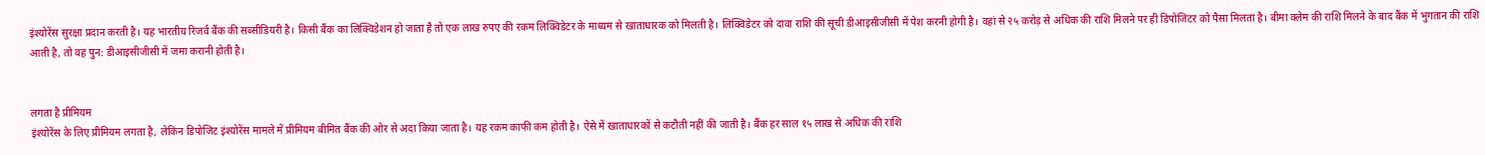इंश्योरेंस सुरक्षा प्रदान करती है। यह भारतीय रिजर्व बैंक की सब्सीडियरी है। किसी बैंक का लिक्विडेशन हो जाता है तो एक लाख रुपए की रकम लिक्विडेटर के माध्यम से खाताधारक को मिलती है। लिक्विडेटर को दावा राशि की सूची डीआइसीजीसी में पेश करनी होगी है। वहां से २५ करोड़ से अधिक की राशि मिलने पर ही डिपोजिटर को पैसा मिलता है। बीमा क्लेम की राशि मिलने के बाद बैंक में भुगतान की राशि आती है, तो वह पुन: डीआइसीजीसी में जमा करानी होती है।


लगता है प्रीमियम
इंश्योरेंस के लिए प्रीमियम लगता है, लेकिन डिपोजिट इंश्योरेंस मामले में प्रीमियम बीमित बैंक की ओर से अदा किया जाता है। यह रकम काफी कम होती है। ऐसे में खाताधारकों से कटौती नहीं की जाती है। बैंक हर साल १५ लाख से अधिक की राशि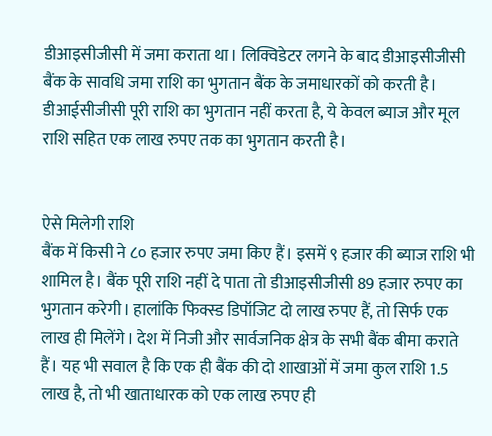डीआइसीजीसी में जमा कराता था। लिक्विडेटर लगने के बाद डीआइसीजीसी बैंक के सावधि जमा राशि का भुगतान बैंक के जमाधारकों को करती है। डीआईसीजीसी पूरी राशि का भुगतान नहीं करता है, ये केवल ब्याज और मूल राशि सहित एक लाख रुपए तक का भुगतान करती है।


ऐसे मिलेगी राशि
बैंक में किसी ने ८० हजार रुपए जमा किए हैं। इसमें ९ हजार की ब्याज राशि भी शामिल है। बैंक पूरी राशि नहीं दे पाता तो डीआइसीजीसी 89 हजार रुपए का भुगतान करेगी। हालांकि फिक्स्ड डिपॉजिट दो लाख रुपए हैं, तो सिर्फ एक लाख ही मिलेंगे। देश में निजी और सार्वजनिक क्षेत्र के सभी बैंक बीमा कराते हैं। यह भी सवाल है कि एक ही बैंक की दो शाखाओं में जमा कुल राशि 1.5 लाख है, तो भी खाताधारक को एक लाख रुपए ही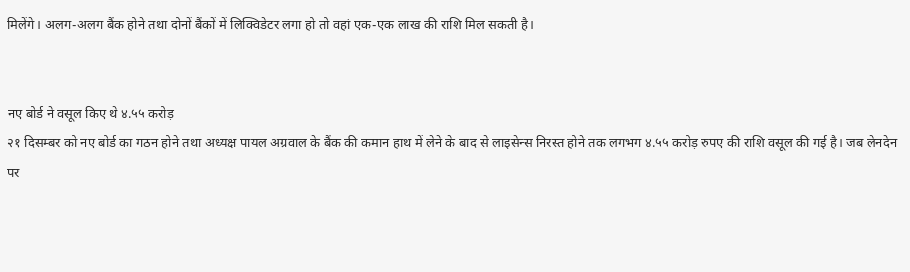मिलेंगे। अलग-अलग बैंक होने तथा दोनों बैंकों में लिक्विडेटर लगा हो तो वहां एक-एक लाख की राशि मिल सकती है।


नए बोर्ड ने वसूल किए थे ४.५५ करोड़
२१ दिसम्बर को नए बोर्ड का गठन होने तथा अध्यक्ष पायल अग्रवाल के बैंक की कमान हाथ में लेने के बाद से लाइसेन्स निरस्त होने तक लगभग ४.५५ करोड़ रुपए की राशि वसूल की गई है। जब लेनदेन पर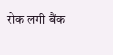रोक लगी बैंक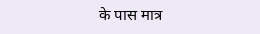के पास मात्र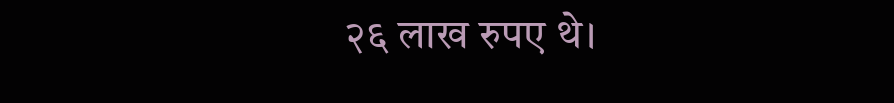२६ लाख रुपए थे।